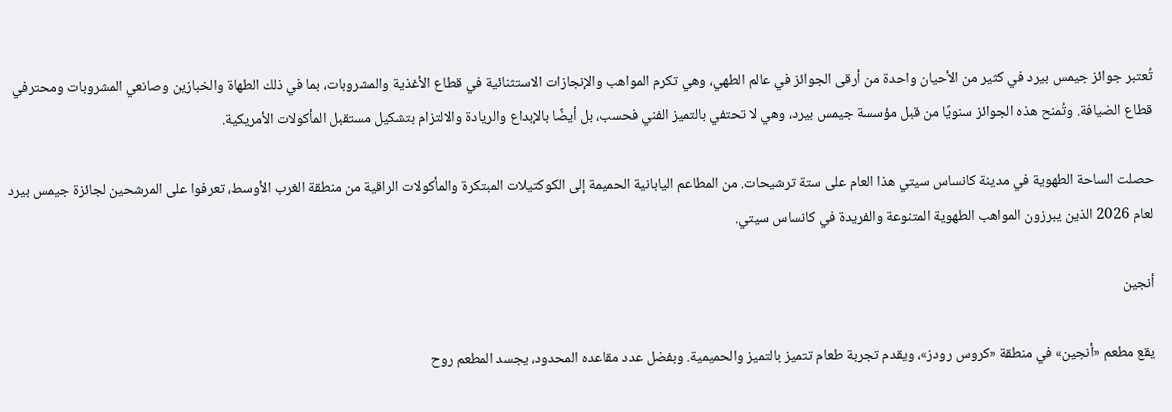تُعتبر جوائز جيمس بيرد في كثير من الأحيان واحدة من أرقى الجوائز في عالم الطهي، وهي تكرم المواهب والإنجازات الاستثنائية في قطاع الأغذية والمشروبات، بما في ذلك الطهاة والخبازين وصانعي المشروبات ومحترفي قطاع الضيافة. وتُمنح هذه الجوائز سنويًا من قبل مؤسسة جيمس بيرد، وهي لا تحتفي بالتميز الفني فحسب، بل أيضًا بالإبداع والريادة والالتزام بتشكيل مستقبل المأكولات الأمريكية.

حصلت الساحة الطهوية في مدينة كانساس سيتي هذا العام على ستة ترشيحات. من المطاعم اليابانية الحميمة إلى الكوكتيلات المبتكرة والمأكولات الراقية من منطقة الغرب الأوسط، تعرفوا على المرشحين لجائزة جيمس بيرد لعام 2026 الذين يبرزون المواهب الطهوية المتنوعة والفريدة في كانساس سيتي.

أنجين

يقع مطعم «أنجين» في منطقة «كروس رودز»، ويقدم تجربة طعام تتميز بالتميز والحميمية. وبفضل عدد مقاعده المحدود، يجسد المطعم روح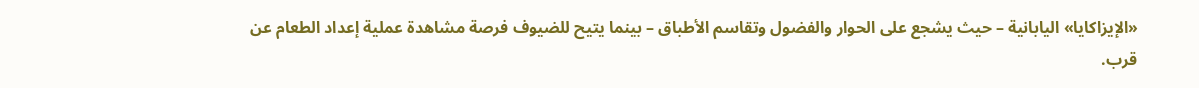«الإيزاكايا» اليابانية – حيث يشجع على الحوار والفضول وتقاسم الأطباق – بينما يتيح للضيوف فرصة مشاهدة عملية إعداد الطعام عن قرب.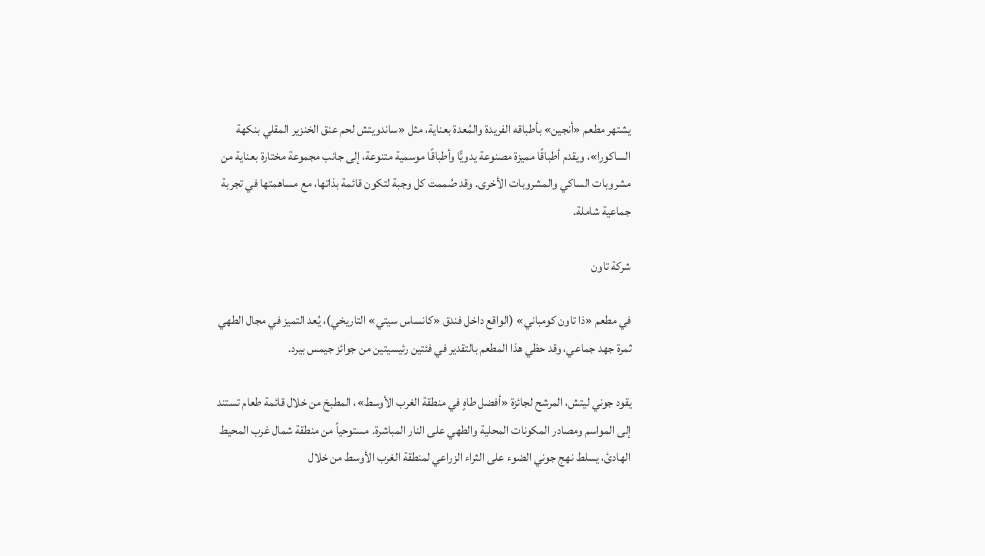يشتهر مطعم «أنجين» بأطباقه الفريدة والمُعدة بعناية، مثل «ساندويتش لحم عنق الخنزير المقلي بنكهة الساكورا»، ويقدم أطباقًا مميزة مصنوعة يدويًّا وأطباقًا موسمية متنوعة، إلى جانب مجموعة مختارة بعناية من مشروبات الساكي والمشروبات الأخرى. وقد صُممت كل وجبة لتكون قائمة بذاتها، مع مساهمتها في تجربة جماعية شاملة.

شركة تاون

في مطعم «ذا تاون كومباني» (الواقع داخل فندق «كانساس سيتي» التاريخي)، يُعد التميز في مجال الطهي ثمرة جهد جماعي، وقد حظي هذا المطعم بالتقدير في فئتين رئيسيتين من جوائز جيمس بيرد.

يقود جوني ليتش، المرشح لجائزة «أفضل طاهٍ في منطقة الغرب الأوسط»، المطبخ من خلال قائمة طعام تستند إلى المواسم ومصادر المكونات المحلية والطهي على النار المباشرة. مستوحياً من منطقة شمال غرب المحيط الهادئ، يسلط نهج جوني الضوء على الثراء الزراعي لمنطقة الغرب الأوسط من خلال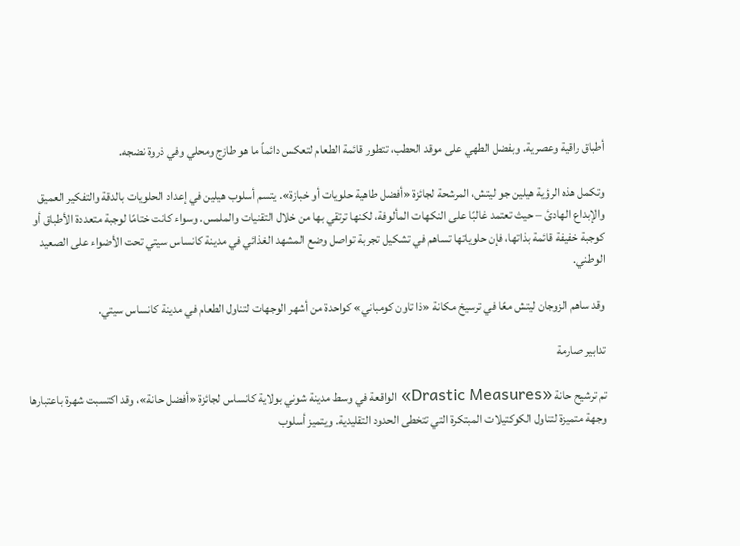أطباق راقية وعصرية. وبفضل الطهي على موقد الحطب، تتطور قائمة الطعام لتعكس دائماً ما هو طازج ومحلي وفي ذروة نضجه.

وتكمل هذه الرؤية هيلين جو ليتش، المرشحة لجائزة «أفضل طاهية حلويات أو خبازة». يتسم أسلوب هيلين في إعداد الحلويات بالدقة والتفكير العميق والإبداع الهادئ – حيث تعتمد غالبًا على النكهات المألوفة، لكنها ترتقي بها من خلال التقنيات والملمس. وسواء كانت ختامًا لوجبة متعددة الأطباق أو كوجبة خفيفة قائمة بذاتها، فإن حلوياتها تساهم في تشكيل تجربة تواصل وضع المشهد الغذائي في مدينة كانساس سيتي تحت الأضواء على الصعيد الوطني.

وقد ساهم الزوجان ليتش معًا في ترسيخ مكانة «ذا تاون كومباني» كواحدة من أشهر الوجهات لتناول الطعام في مدينة كانساس سيتي.

تدابير صارمة

تم ترشيح حانة «Drastic Measures» الواقعة في وسط مدينة شوني بولاية كانساس لجائزة «أفضل حانة»، وقد اكتسبت شهرة باعتبارها وجهة متميزة لتناول الكوكتيلات المبتكرة التي تتخطى الحدود التقليدية. ويتميز أسلوب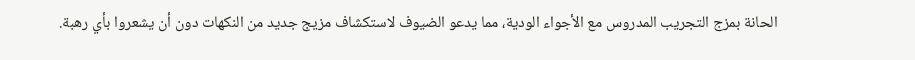الحانة بمزج التجريب المدروس مع الأجواء الودية، مما يدعو الضيوف لاستكشاف مزيج جديد من النكهات دون أن يشعروا بأي رهبة.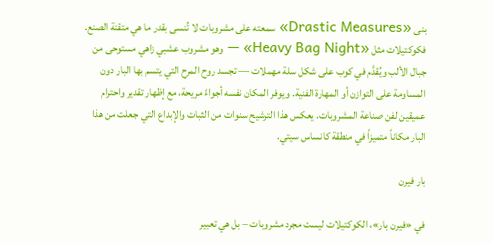بنى «Drastic Measures» سمعته على مشروبات لا تُنسى بقدر ما هي متقنة الصنع. فكوكتيلات مثل «Heavy Bag Night» — وهو مشروب عشبي زاهي مستوحى من جبال الألب ويُقدَّم في كوب على شكل سلة مهملات — تجسد روح المرح التي يتسم بها البار دون المساومة على التوازن أو المهارة الفنية. ويوفر المكان نفسه أجواءً مريحة، مع إظهار تقدير واحترام عميقين لفن صناعة المشروبات. يعكس هذا الترشيح سنوات من الثبات والإبداع التي جعلت من هذا البار مكاناً متميزاً في منطقة كانساس سيتي.

بار فيرن

في «فيرن بار»، الكوكتيلات ليست مجرد مشروبات – بل هي تعبير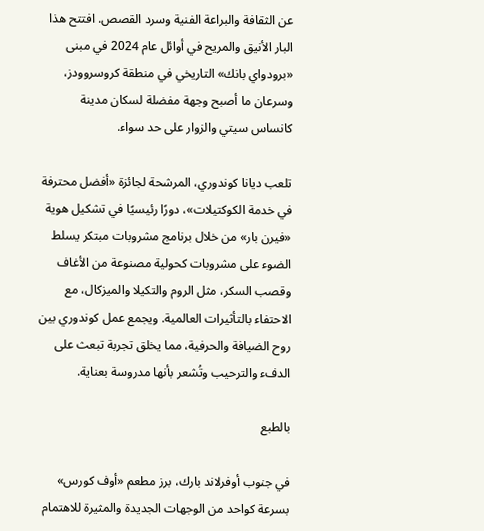عن الثقافة والبراعة الفنية وسرد القصص. افتتح هذا البار الأنيق والمريح في أوائل عام 2024 في مبنى «برودواي بانك» التاريخي في منطقة كروسروودز، وسرعان ما أصبح وجهة مفضلة لسكان مدينة كانساس سيتي والزوار على حد سواء.

تلعب ديانا كوندوري، المرشحة لجائزة «أفضل محترفة في خدمة الكوكتيلات»، دورًا رئيسيًا في تشكيل هوية «فيرن بار» من خلال برنامج مشروبات مبتكر يسلط الضوء على مشروبات كحولية مصنوعة من الأغاف وقصب السكر، مثل الروم والتكيلا والميزكال، مع الاحتفاء بالتأثيرات العالمية. ويجمع عمل كوندوري بين روح الضيافة والحرفية، مما يخلق تجربة تبعث على الدفء والترحيب وتُشعر بأنها مدروسة بعناية.

بالطبع

في جنوب أوفرلاند بارك، برز مطعم «أوف كورس» بسرعة كواحد من الوجهات الجديدة والمثيرة للاهتمام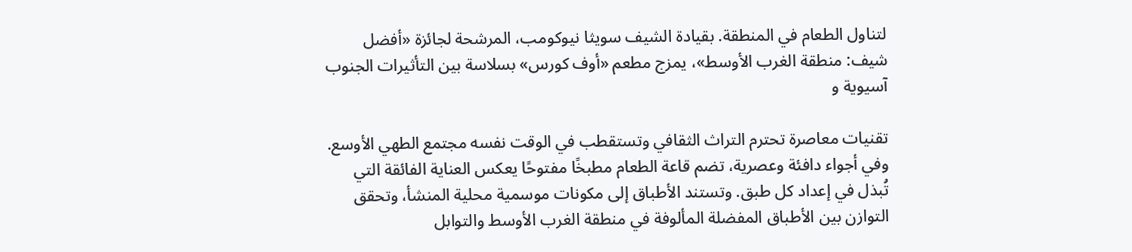لتناول الطعام في المنطقة. بقيادة الشيف سويثا نيوكومب، المرشحة لجائزة «أفضل شيف: منطقة الغرب الأوسط»، يمزج مطعم «أوف كورس» بسلاسة بين التأثيرات الجنوب آسيوية و

تقنيات معاصرة تحترم التراث الثقافي وتستقطب في الوقت نفسه مجتمع الطهي الأوسع. وفي أجواء دافئة وعصرية، تضم قاعة الطعام مطبخًا مفتوحًا يعكس العناية الفائقة التي تُبذل في إعداد كل طبق. وتستند الأطباق إلى مكونات موسمية محلية المنشأ، وتحقق التوازن بين الأطباق المفضلة المألوفة في منطقة الغرب الأوسط والتوابل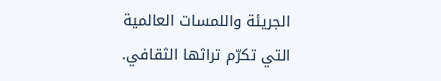الجريئة واللمسات العالمية التي تكرّم تراثها الثقافي.